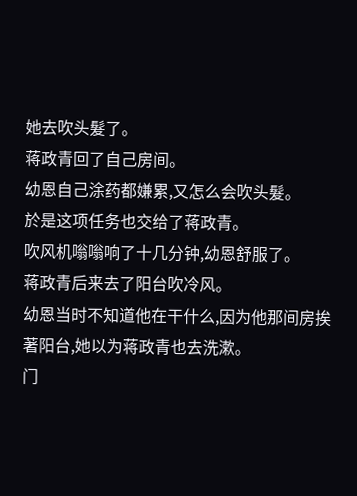她去吹头髮了。
蒋政青回了自己房间。
幼恩自己涂药都嫌累,又怎么会吹头髮。
於是这项任务也交给了蒋政青。
吹风机嗡嗡响了十几分钟,幼恩舒服了。
蒋政青后来去了阳台吹冷风。
幼恩当时不知道他在干什么,因为他那间房挨著阳台,她以为蒋政青也去洗漱。
门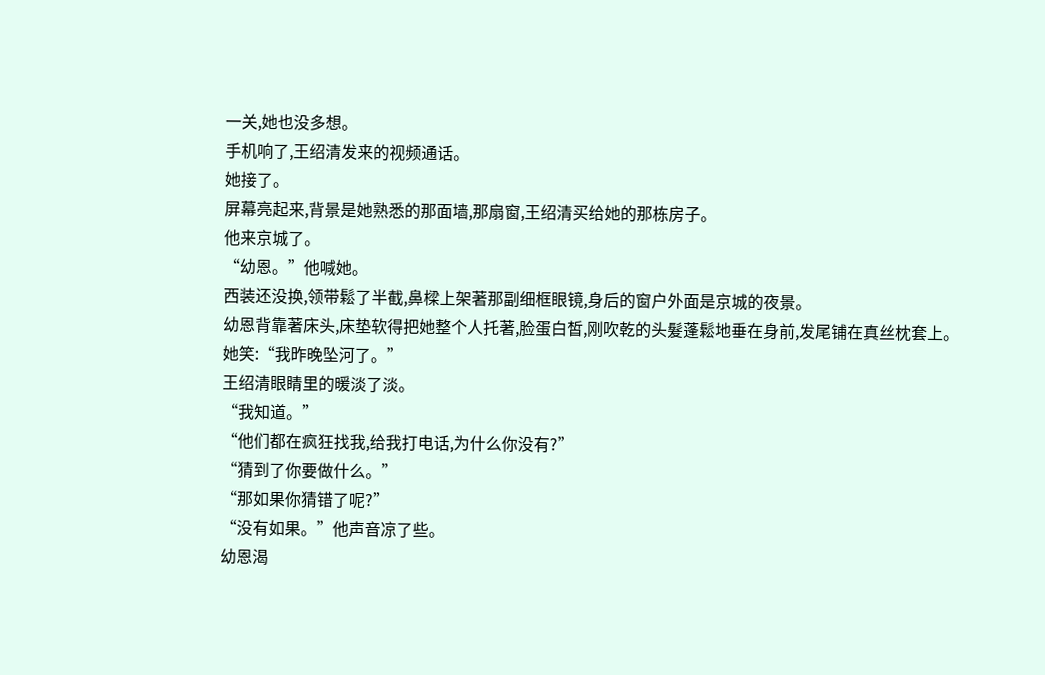一关,她也没多想。
手机响了,王绍清发来的视频通话。
她接了。
屏幕亮起来,背景是她熟悉的那面墙,那扇窗,王绍清买给她的那栋房子。
他来京城了。
“幼恩。”他喊她。
西装还没换,领带鬆了半截,鼻樑上架著那副细框眼镜,身后的窗户外面是京城的夜景。
幼恩背靠著床头,床垫软得把她整个人托著,脸蛋白皙,刚吹乾的头髮蓬鬆地垂在身前,发尾铺在真丝枕套上。
她笑:“我昨晚坠河了。”
王绍清眼睛里的暖淡了淡。
“我知道。”
“他们都在疯狂找我,给我打电话,为什么你没有?”
“猜到了你要做什么。”
“那如果你猜错了呢?”
“没有如果。”他声音凉了些。
幼恩渴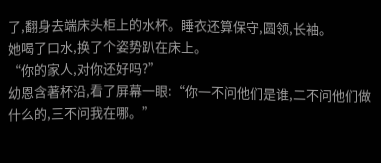了,翻身去端床头柜上的水杯。睡衣还算保守,圆领,长袖。
她喝了口水,换了个姿势趴在床上。
“你的家人,对你还好吗?”
幼恩含著杯沿,看了屏幕一眼:“你一不问他们是谁,二不问他们做什么的,三不问我在哪。”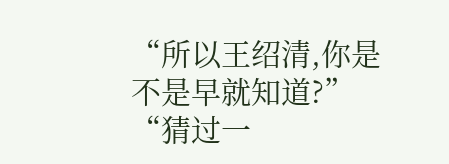“所以王绍清,你是不是早就知道?”
“猜过一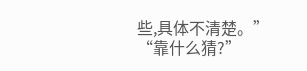些,具体不清楚。”
“靠什么猜?”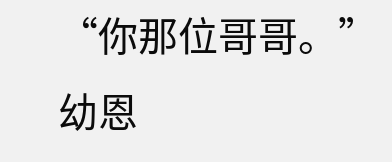“你那位哥哥。”
幼恩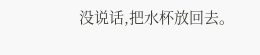没说话,把水杯放回去。